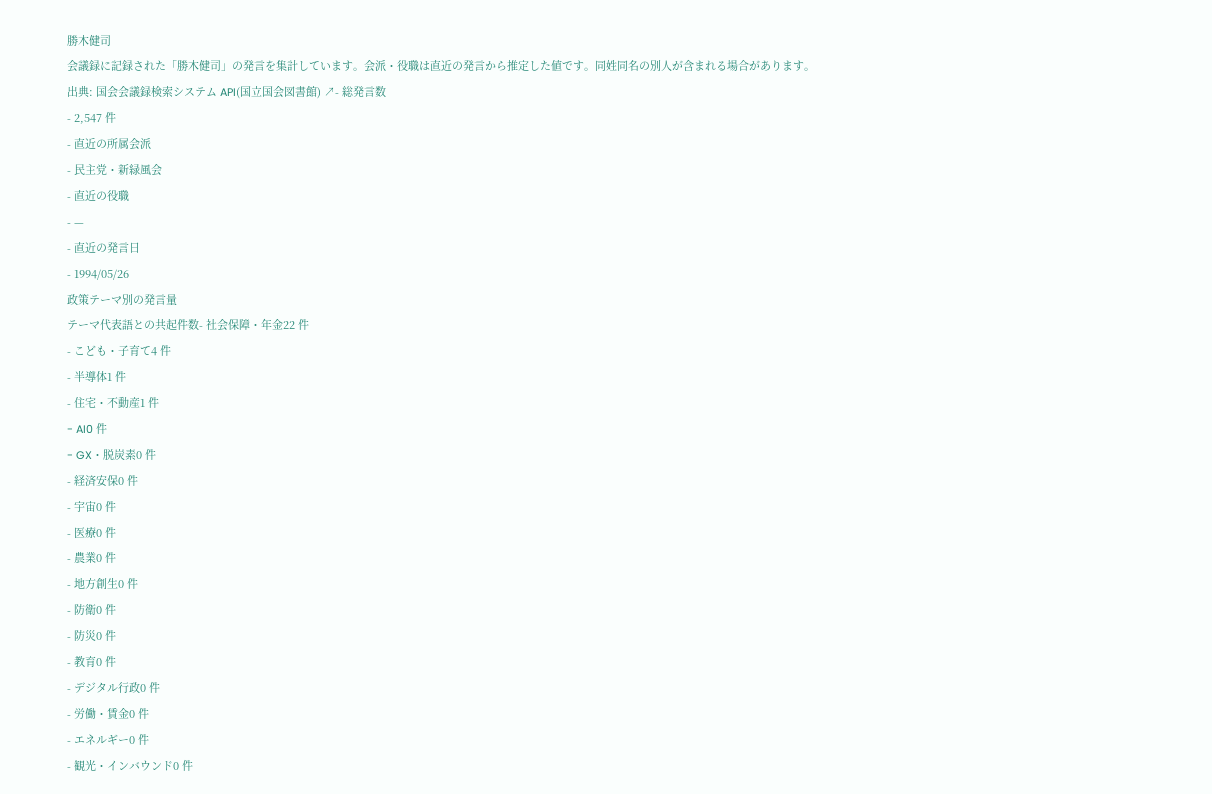勝木健司
会議録に記録された「勝木健司」の発言を集計しています。会派・役職は直近の発言から推定した値です。同姓同名の別人が含まれる場合があります。
出典: 国会会議録検索システム API(国立国会図書館) ↗- 総発言数
- 2,547 件
- 直近の所属会派
- 民主党・新緑風会
- 直近の役職
- —
- 直近の発言日
- 1994/05/26
政策テーマ別の発言量
テーマ代表語との共起件数- 社会保障・年金22 件
- こども・子育て4 件
- 半導体1 件
- 住宅・不動産1 件
- AI0 件
- GX・脱炭素0 件
- 経済安保0 件
- 宇宙0 件
- 医療0 件
- 農業0 件
- 地方創生0 件
- 防衛0 件
- 防災0 件
- 教育0 件
- デジタル行政0 件
- 労働・賃金0 件
- エネルギー0 件
- 観光・インバウンド0 件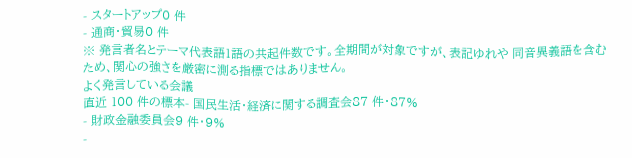- スタートアップ0 件
- 通商・貿易0 件
※ 発言者名とテーマ代表語1語の共起件数です。全期間が対象ですが、表記ゆれや 同音異義語を含むため、関心の強さを厳密に測る指標ではありません。
よく発言している会議
直近 100 件の標本- 国民生活・経済に関する調査会87 件・87%
- 財政金融委員会9 件・9%
-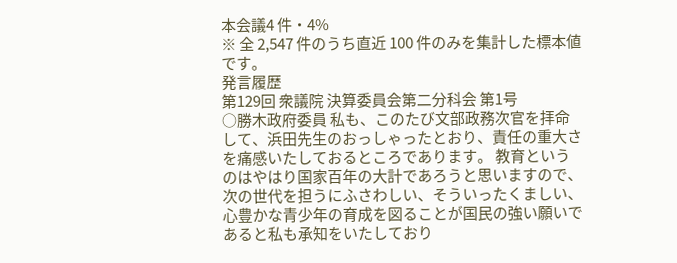本会議4 件・4%
※ 全 2,547 件のうち直近 100 件のみを集計した標本値です。
発言履歴
第129回 衆議院 決算委員会第二分科会 第1号
○勝木政府委員 私も、このたび文部政務次官を拝命して、浜田先生のおっしゃったとおり、責任の重大さを痛感いたしておるところであります。 教育というのはやはり国家百年の大計であろうと思いますので、次の世代を担うにふさわしい、そういったくましい、心豊かな青少年の育成を図ることが国民の強い願いであると私も承知をいたしており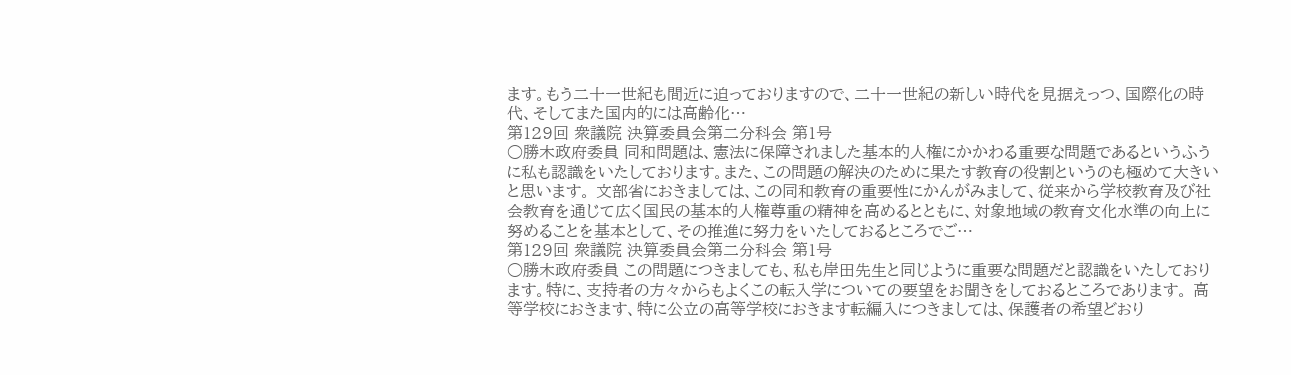ます。もう二十一世紀も間近に迫っておりますので、二十一世紀の新しい時代を見据えっつ、国際化の時代、そしてまた国内的には高齢化…
第129回 衆議院 決算委員会第二分科会 第1号
○勝木政府委員 同和問題は、憲法に保障されました基本的人権にかかわる重要な問題であるというふうに私も認識をいたしております。また、この問題の解決のために果たす教育の役割というのも極めて大きいと思います。 文部省におきましては、この同和教育の重要性にかんがみまして、従来から学校教育及び社会教育を通じて広く国民の基本的人権尊重の精神を高めるとともに、対象地域の教育文化水準の向上に努めることを基本として、その推進に努力をいたしておるところでご…
第129回 衆議院 決算委員会第二分科会 第1号
○勝木政府委員 この問題につきましても、私も岸田先生と同じように重要な問題だと認識をいたしております。特に、支持者の方々からもよくこの転入学についての要望をお聞きをしておるところであります。 高等学校におきます、特に公立の高等学校におきます転編入につきましては、保護者の希望どおり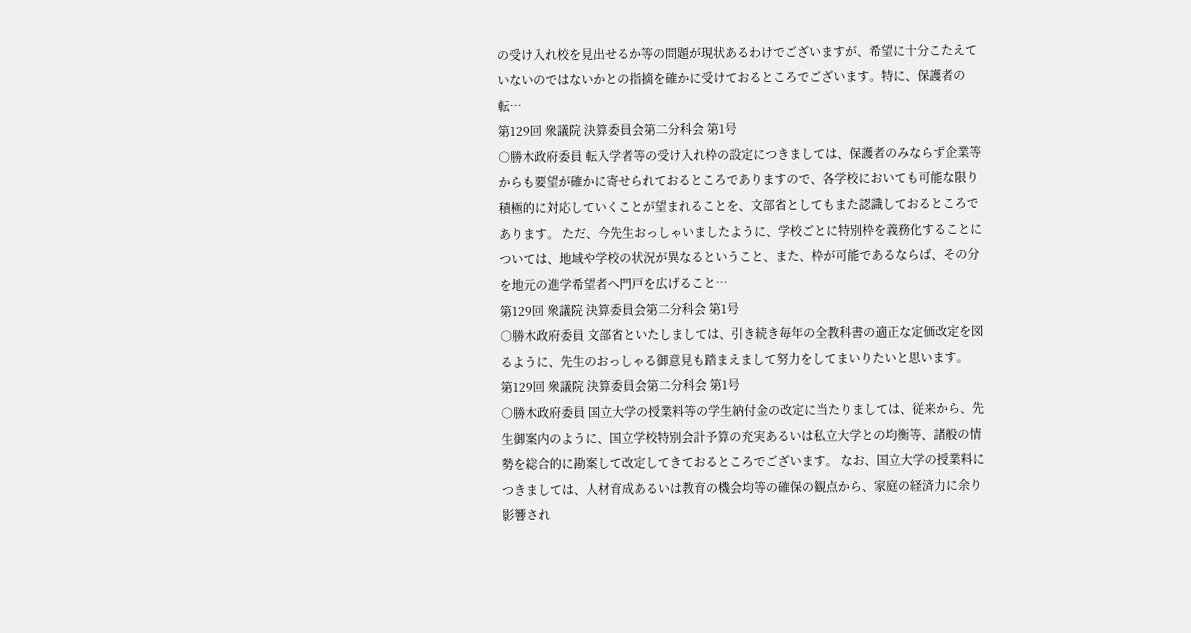の受け入れ校を見出せるか等の問題が現状あるわけでございますが、希望に十分こたえていないのではないかとの指摘を確かに受けておるところでございます。特に、保護者の転…
第129回 衆議院 決算委員会第二分科会 第1号
○勝木政府委員 転入学者等の受け入れ枠の設定につきましては、保護者のみならず企業等からも要望が確かに寄せられておるところでありますので、各学校においても可能な限り積極的に対応していくことが望まれることを、文部省としてもまた認識しておるところであります。 ただ、今先生おっしゃいましたように、学校ごとに特別枠を義務化することについては、地域や学校の状況が異なるということ、また、枠が可能であるならば、その分を地元の進学希望者へ門戸を広げること…
第129回 衆議院 決算委員会第二分科会 第1号
○勝木政府委員 文部省といたしましては、引き続き毎年の全教科書の適正な定価改定を図るように、先生のおっしゃる御意見も踏まえまして努力をしてまいりたいと思います。
第129回 衆議院 決算委員会第二分科会 第1号
○勝木政府委員 国立大学の授業料等の学生納付金の改定に当たりましては、従来から、先生御案内のように、国立学校特別会計予算の充実あるいは私立大学との均衡等、諸般の情勢を総合的に勘案して改定してきておるところでございます。 なお、国立大学の授業料につきましては、人材育成あるいは教育の機会均等の確保の観点から、家庭の経済力に余り影響され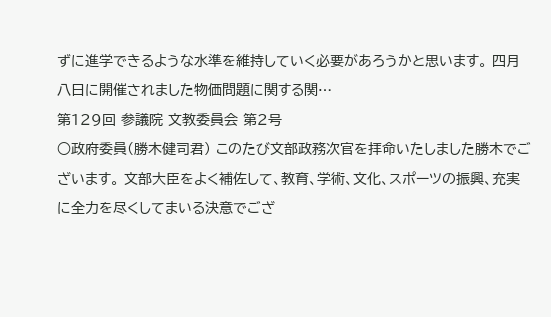ずに進学できるような水準を維持していく必要があろうかと思います。 四月八日に開催されました物価問題に関する関…
第129回 参議院 文教委員会 第2号
○政府委員(勝木健司君) このたび文部政務次官を拝命いたしました勝木でございます。 文部大臣をよく補佐して、教育、学術、文化、スポーツの振興、充実に全力を尽くしてまいる決意でござ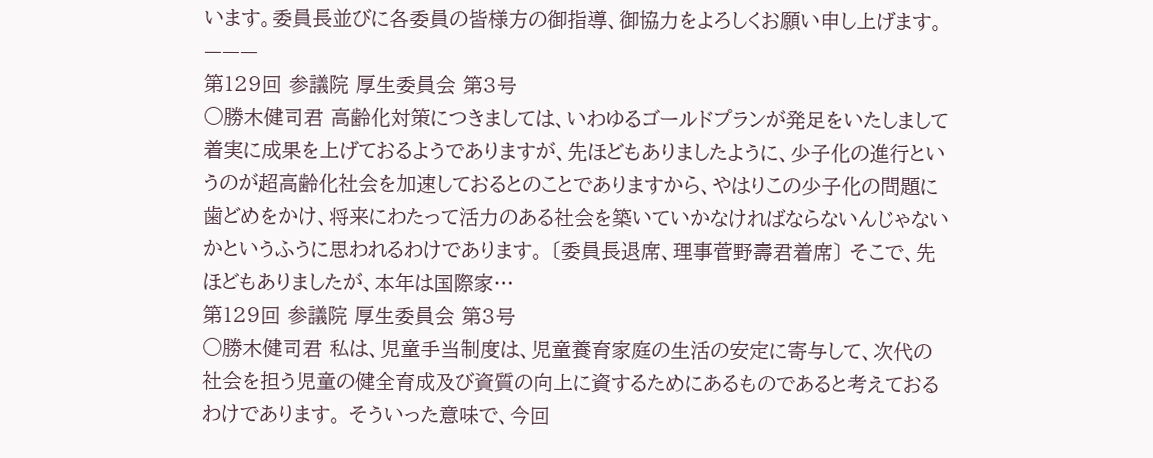います。委員長並びに各委員の皆様方の御指導、御協力をよろしくお願い申し上げます。 ———
第129回 参議院 厚生委員会 第3号
○勝木健司君 高齢化対策につきましては、いわゆるゴールドプランが発足をいたしまして着実に成果を上げておるようでありますが、先ほどもありましたように、少子化の進行というのが超高齢化社会を加速しておるとのことでありますから、やはりこの少子化の問題に歯どめをかけ、将来にわたって活力のある社会を築いていかなければならないんじゃないかというふうに思われるわけであります。 〔委員長退席、理事菅野壽君着席〕 そこで、先ほどもありましたが、本年は国際家…
第129回 参議院 厚生委員会 第3号
○勝木健司君 私は、児童手当制度は、児童養育家庭の生活の安定に寄与して、次代の社会を担う児童の健全育成及び資質の向上に資するためにあるものであると考えておるわけであります。 そういった意味で、今回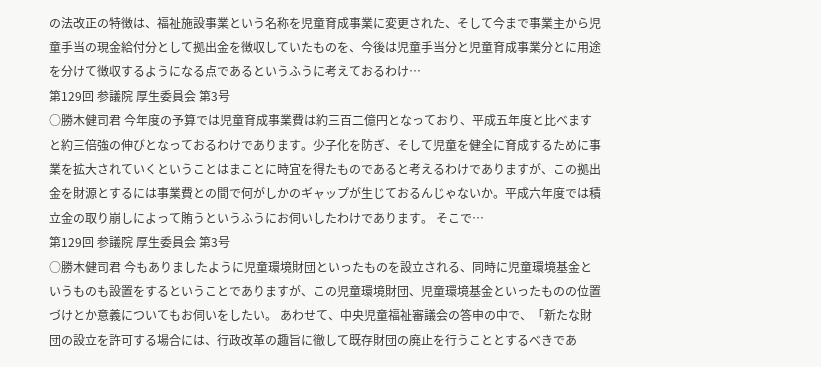の法改正の特徴は、福祉施設事業という名称を児童育成事業に変更された、そして今まで事業主から児童手当の現金給付分として拠出金を徴収していたものを、今後は児童手当分と児童育成事業分とに用途を分けて徴収するようになる点であるというふうに考えておるわけ…
第129回 参議院 厚生委員会 第3号
○勝木健司君 今年度の予算では児童育成事業費は約三百二億円となっており、平成五年度と比べますと約三倍強の伸びとなっておるわけであります。少子化を防ぎ、そして児童を健全に育成するために事業を拡大されていくということはまことに時宜を得たものであると考えるわけでありますが、この拠出金を財源とするには事業費との間で何がしかのギャップが生じておるんじゃないか。平成六年度では積立金の取り崩しによって賄うというふうにお伺いしたわけであります。 そこで…
第129回 参議院 厚生委員会 第3号
○勝木健司君 今もありましたように児童環境財団といったものを設立される、同時に児童環境基金というものも設置をするということでありますが、この児童環境財団、児童環境基金といったものの位置づけとか意義についてもお伺いをしたい。 あわせて、中央児童福祉審議会の答申の中で、「新たな財団の設立を許可する場合には、行政改革の趣旨に徹して既存財団の廃止を行うこととするべきであ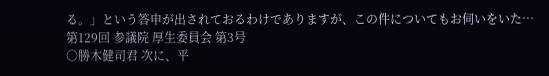る。」という答申が出されておるわけでありますが、この件についてもお伺いをいた…
第129回 参議院 厚生委員会 第3号
○勝木健司君 次に、平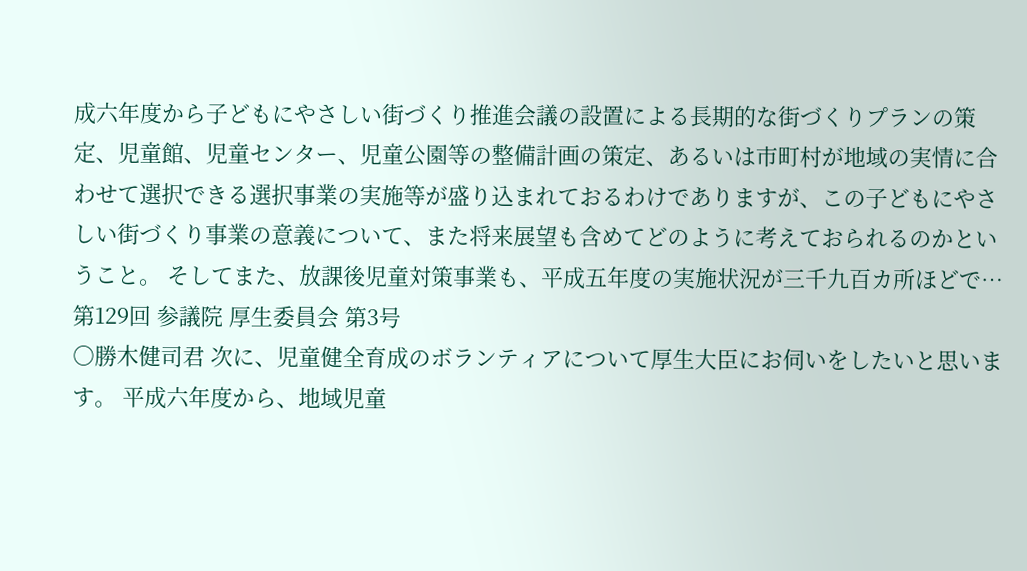成六年度から子どもにやさしい街づくり推進会議の設置による長期的な街づくりプランの策定、児童館、児童センター、児童公園等の整備計画の策定、あるいは市町村が地域の実情に合わせて選択できる選択事業の実施等が盛り込まれておるわけでありますが、この子どもにやさしい街づくり事業の意義について、また将来展望も含めてどのように考えておられるのかということ。 そしてまた、放課後児童対策事業も、平成五年度の実施状況が三千九百カ所ほどで…
第129回 参議院 厚生委員会 第3号
○勝木健司君 次に、児童健全育成のボランティアについて厚生大臣にお伺いをしたいと思います。 平成六年度から、地域児童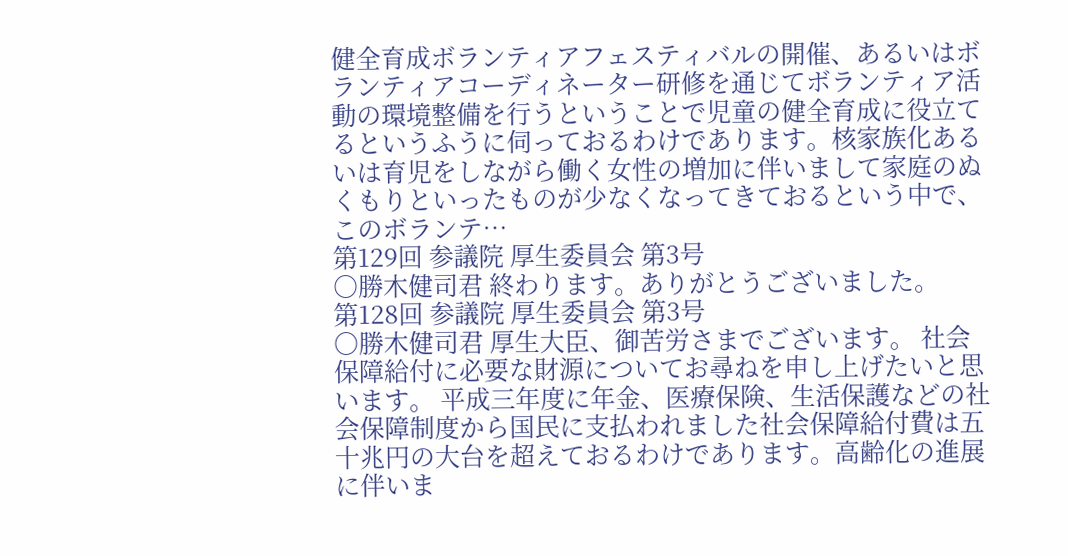健全育成ボランティアフェスティバルの開催、あるいはボランティアコーディネーター研修を通じてボランティア活動の環境整備を行うということで児童の健全育成に役立てるというふうに伺っておるわけであります。核家族化あるいは育児をしながら働く女性の増加に伴いまして家庭のぬくもりといったものが少なくなってきておるという中で、このボランテ…
第129回 参議院 厚生委員会 第3号
○勝木健司君 終わります。ありがとうございました。
第128回 参議院 厚生委員会 第3号
○勝木健司君 厚生大臣、御苦労さまでございます。 社会保障給付に必要な財源についてお尋ねを申し上げたいと思います。 平成三年度に年金、医療保険、生活保護などの社会保障制度から国民に支払われました社会保障給付費は五十兆円の大台を超えておるわけであります。高齢化の進展に伴いま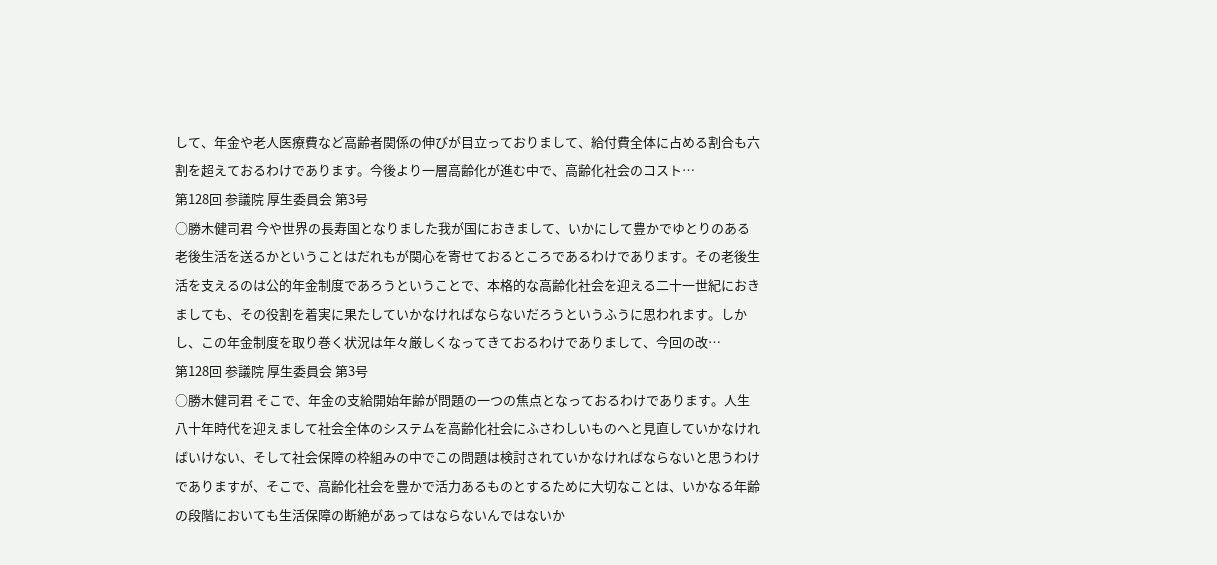して、年金や老人医療費など高齢者関係の伸びが目立っておりまして、給付費全体に占める割合も六割を超えておるわけであります。今後より一層高齢化が進む中で、高齢化社会のコスト…
第128回 参議院 厚生委員会 第3号
○勝木健司君 今や世界の長寿国となりました我が国におきまして、いかにして豊かでゆとりのある老後生活を送るかということはだれもが関心を寄せておるところであるわけであります。その老後生活を支えるのは公的年金制度であろうということで、本格的な高齢化社会を迎える二十一世紀におきましても、その役割を着実に果たしていかなければならないだろうというふうに思われます。しかし、この年金制度を取り巻く状況は年々厳しくなってきておるわけでありまして、今回の改…
第128回 参議院 厚生委員会 第3号
○勝木健司君 そこで、年金の支給開始年齢が問題の一つの焦点となっておるわけであります。人生八十年時代を迎えまして社会全体のシステムを高齢化社会にふさわしいものへと見直していかなければいけない、そして社会保障の枠組みの中でこの問題は検討されていかなければならないと思うわけでありますが、そこで、高齢化社会を豊かで活力あるものとするために大切なことは、いかなる年齢の段階においても生活保障の断絶があってはならないんではないか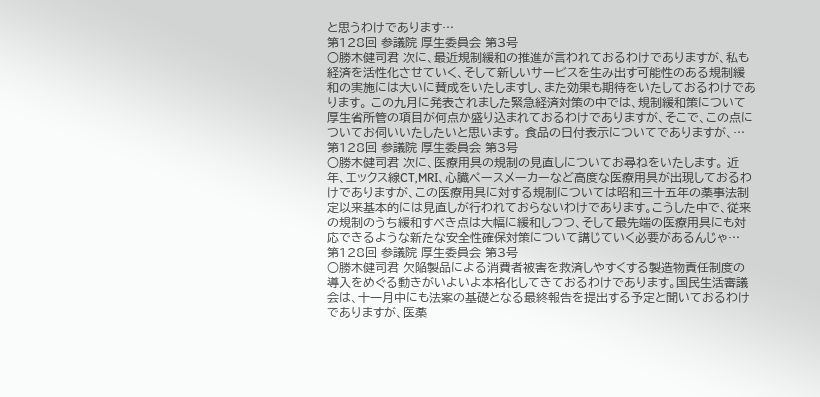と思うわけであります…
第128回 参議院 厚生委員会 第3号
○勝木健司君 次に、最近規制緩和の推進が言われておるわけでありますが、私も経済を活性化させていく、そして新しいサービスを生み出す可能性のある規制緩和の実施には大いに賛成をいたしますし、また効果も期待をいたしておるわけであります。 この九月に発表されました緊急経済対策の中では、規制緩和策について厚生省所管の項目が何点か盛り込まれておるわけでありますが、そこで、この点についてお伺いいたしたいと思います。 食品の日付表示についてでありますが、…
第128回 参議院 厚生委員会 第3号
○勝木健司君 次に、医療用具の規制の見直しについてお尋ねをいたします。 近年、エックス線CT,MRI、心臓ペースメーカーなど高度な医療用具が出現しておるわけでありますが、この医療用具に対する規制については昭和三十五年の薬事法制定以来基本的には見直しが行われておらないわけであります。こうした中で、従来の規制のうち緩和すべき点は大幅に緩和しつつ、そして最先端の医療用具にも対応できるような新たな安全性確保対策について講じていく必要があるんじゃ…
第128回 参議院 厚生委員会 第3号
○勝木健司君 欠陥製品による消費者被害を救済しやすくする製造物責任制度の導入をめぐる動きがいよいよ本格化してきておるわけであります。国民生活審議会は、十一月中にも法案の基礎となる最終報告を提出する予定と聞いておるわけでありますが、医薬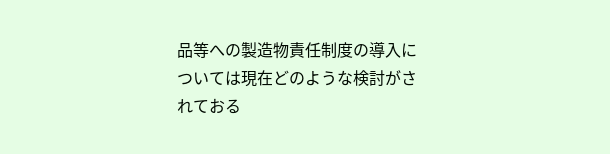品等への製造物責任制度の導入については現在どのような検討がされておる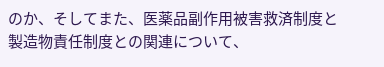のか、そしてまた、医薬品副作用被害救済制度と製造物責任制度との関連について、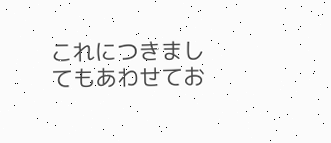これにつきましてもあわせてお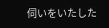伺いをいたした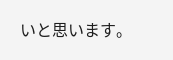いと思います。